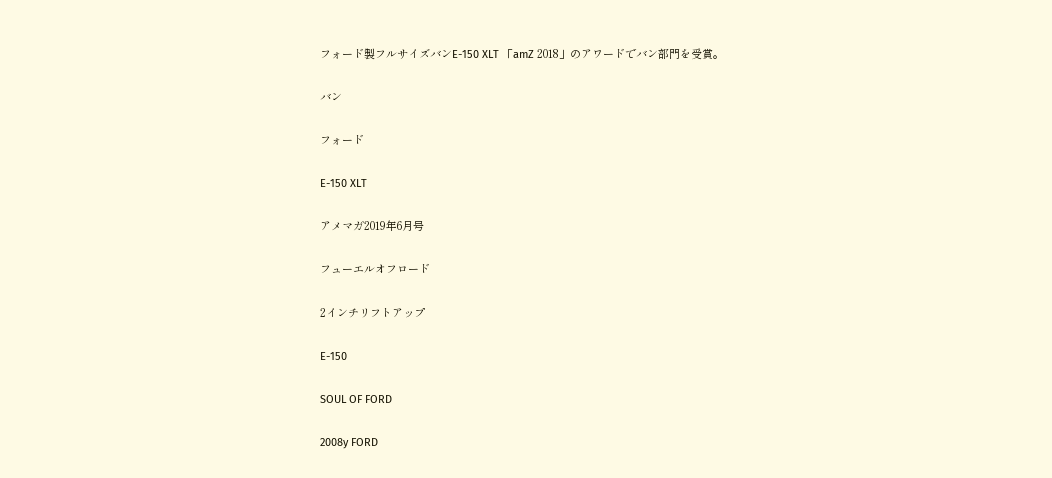フォード製フルサイズバンE-150 XLT 「amZ 2018」のアワードでバン部門を受賞。

バン

フォード

E-150 XLT

アメマガ2019年6月号

フューエルオフロード

2インチリフトアップ

E-150

SOUL OF FORD

2008y FORD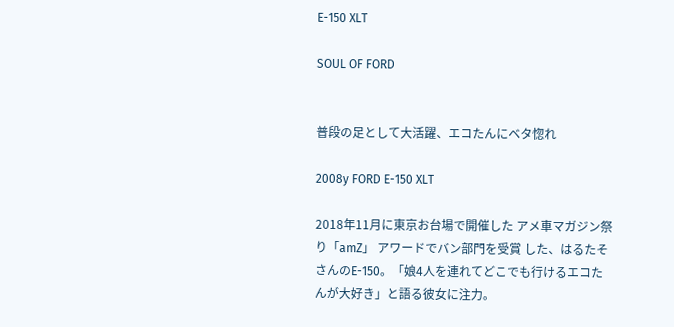E-150 XLT

SOUL OF FORD


普段の足として大活躍、エコたんにベタ惚れ

2008y FORD E-150 XLT

2018年11月に東京お台場で開催した アメ車マガジン祭り「amZ」 アワードでバン部門を受賞 した、はるたそさんのE-150。「娘4人を連れてどこでも行けるエコたんが大好き」と語る彼女に注力。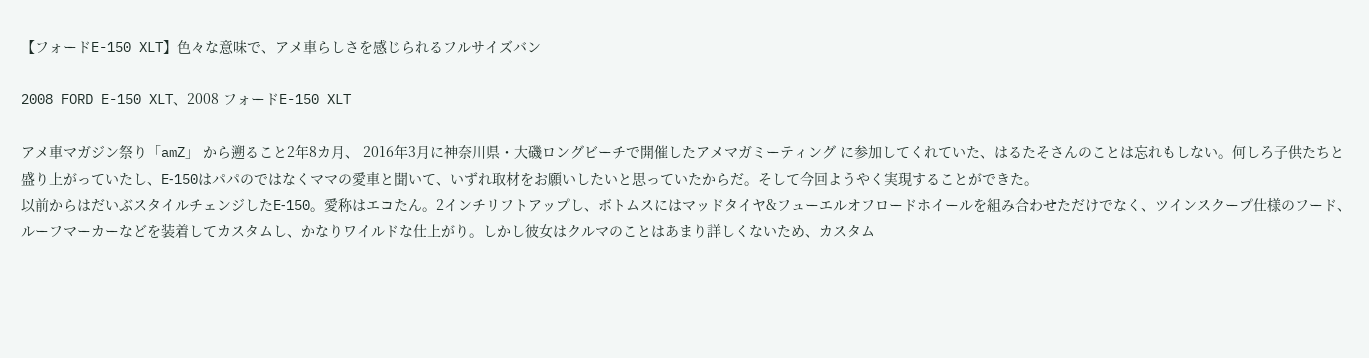【フォードE-150 XLT】色々な意味で、アメ車らしさを感じられるフルサイズバン

2008 FORD E-150 XLT、2008 フォードE-150 XLT

アメ車マガジン祭り「amZ」 から遡ること2年8カ月、 2016年3月に神奈川県・大磯ロングビーチで開催したアメマガミーティング に参加してくれていた、はるたそさんのことは忘れもしない。何しろ子供たちと盛り上がっていたし、E‐150はパパのではなくママの愛車と聞いて、いずれ取材をお願いしたいと思っていたからだ。そして今回ようやく実現することができた。
以前からはだいぶスタイルチェンジしたE‐150。愛称はエコたん。2インチリフトアップし、ボトムスにはマッドタイヤ&フューエルオフロードホイールを組み合わせただけでなく、ツインスクープ仕様のフード、ルーフマーカーなどを装着してカスタムし、かなりワイルドな仕上がり。しかし彼女はクルマのことはあまり詳しくないため、カスタム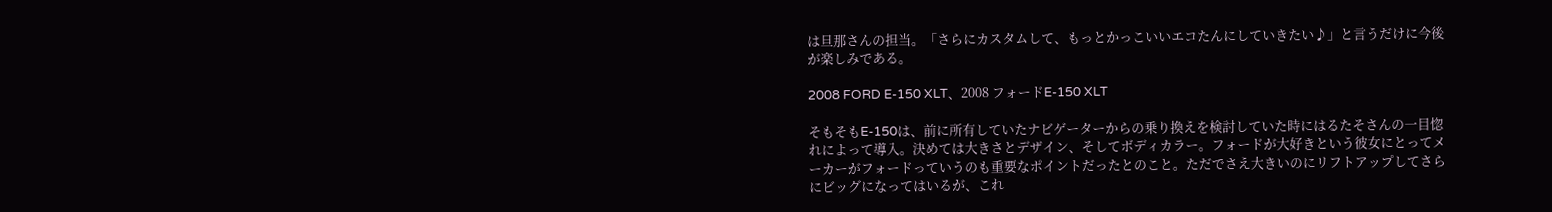は旦那さんの担当。「さらにカスタムして、もっとかっこいいエコたんにしていきたい♪」と言うだけに今後が楽しみである。

2008 FORD E-150 XLT、2008 フォードE-150 XLT

そもそもE‐150は、前に所有していたナビゲーターからの乗り換えを検討していた時にはるたそさんの一目惚れによって導入。決めては大きさとデザイン、そしてボディカラー。フォードが大好きという彼女にとってメーカーがフォードっていうのも重要なポイントだったとのこと。ただでさえ大きいのにリフトアップしてさらにビッグになってはいるが、これ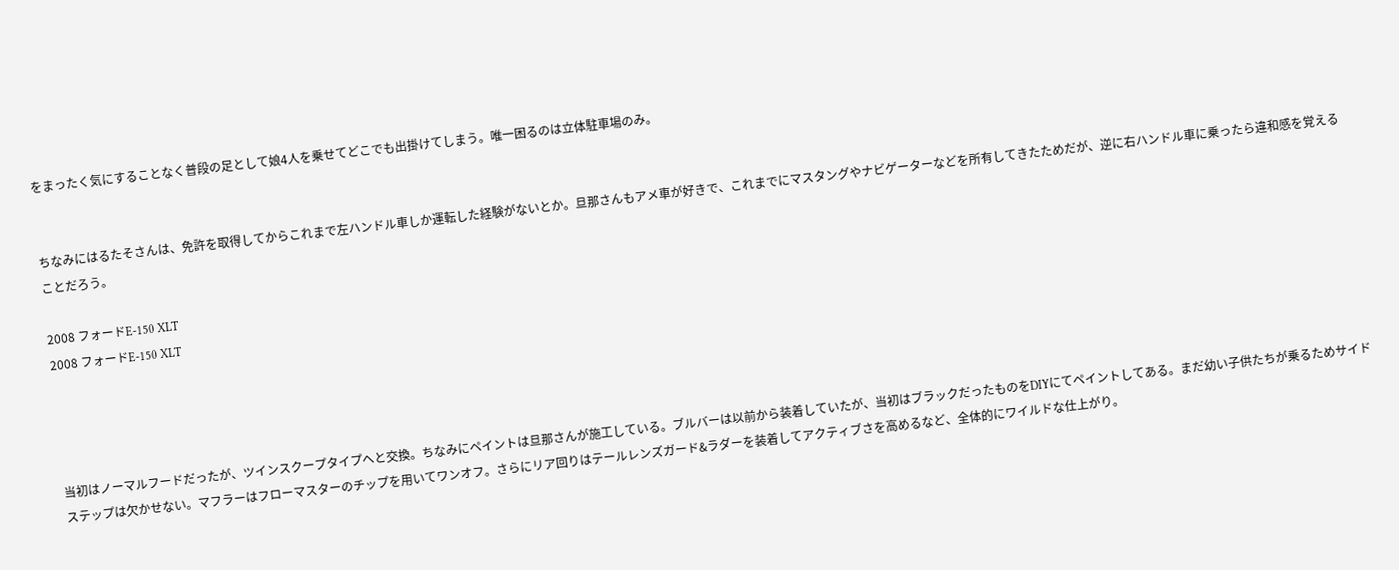をまったく気にすることなく普段の足として娘4人を乗せてどこでも出掛けてしまう。唯一困るのは立体駐車場のみ。


ちなみにはるたそさんは、免許を取得してからこれまで左ハンドル車しか運転した経験がないとか。旦那さんもアメ車が好きで、これまでにマスタングやナビゲーターなどを所有してきたためだが、逆に右ハンドル車に乗ったら違和感を覚えることだろう。

2008 フォードE-150 XLT
2008 フォードE-150 XLT




当初はノーマルフードだったが、ツインスクープタイプへと交換。ちなみにペイントは旦那さんが施工している。ブルバーは以前から装着していたが、当初はブラックだったものをDIYにてペイントしてある。まだ幼い子供たちが乗るためサイドステップは欠かせない。マフラーはフローマスターのチップを用いてワンオフ。さらにリア回りはテールレンズガード&ラダーを装着してアクティブさを高めるなど、全体的にワイルドな仕上がり。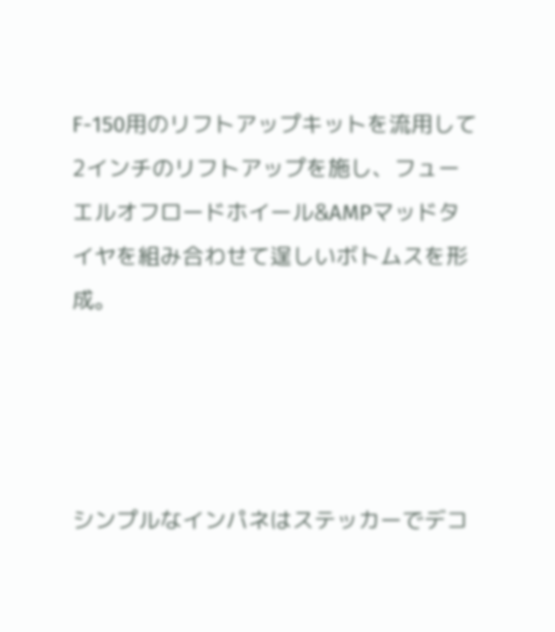F-150用のリフトアップキットを流用して2インチのリフトアップを施し、フューエルオフロードホイール&AMPマッドタイヤを組み合わせて逞しいボトムスを形成。




シンプルなインパネはステッカーでデコ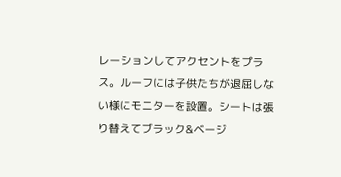レーションしてアクセントをプラス。ルーフには子供たちが退屈しない様にモニターを設置。シートは張り替えてブラック&ベージ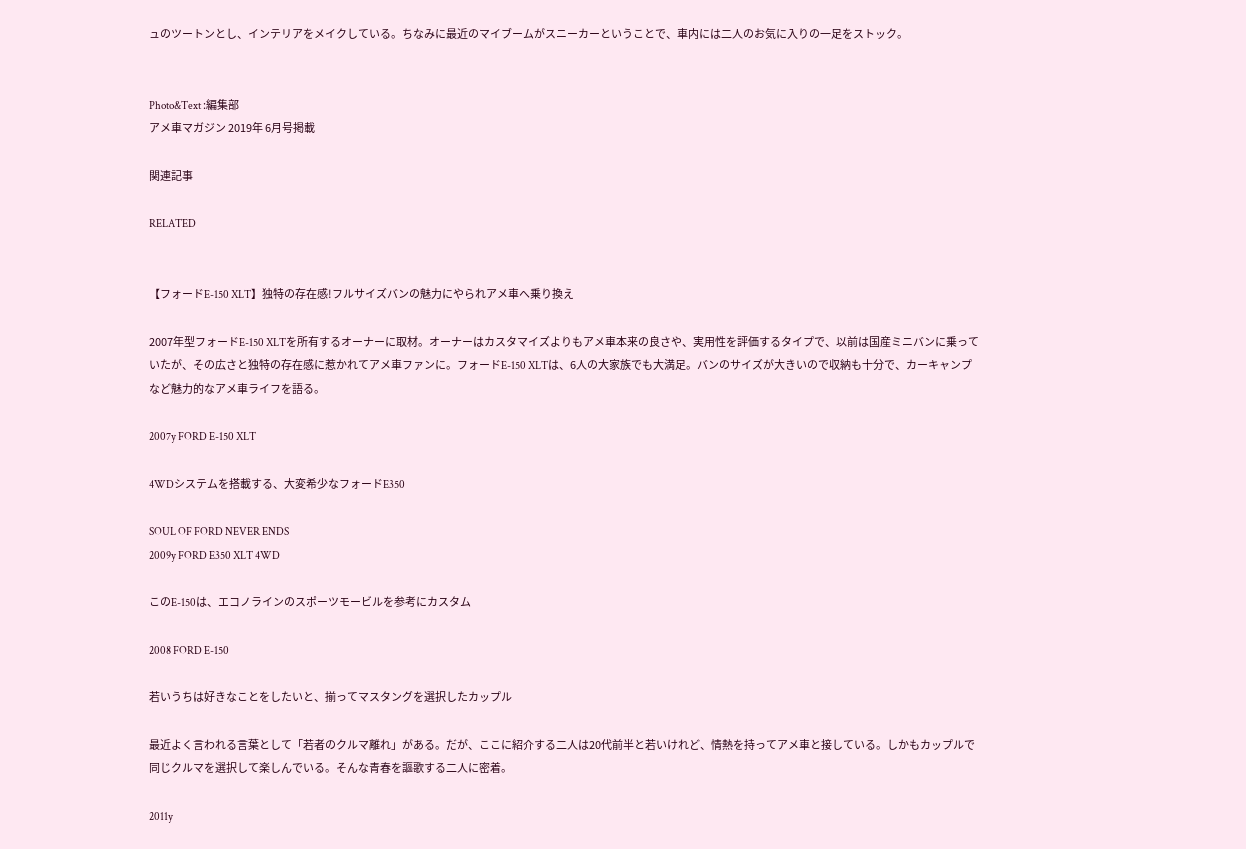ュのツートンとし、インテリアをメイクしている。ちなみに最近のマイブームがスニーカーということで、車内には二人のお気に入りの一足をストック。


Photo&Text :編集部
アメ車マガジン 2019年 6月号掲載

関連記事

RELATED


【フォードE-150 XLT】独特の存在感!フルサイズバンの魅力にやられアメ車へ乗り換え

2007年型フォードE-150 XLTを所有するオーナーに取材。オーナーはカスタマイズよりもアメ車本来の良さや、実用性を評価するタイプで、以前は国産ミニバンに乗っていたが、その広さと独特の存在感に惹かれてアメ車ファンに。フォードE-150 XLTは、6人の大家族でも大満足。バンのサイズが大きいので収納も十分で、カーキャンプなど魅力的なアメ車ライフを語る。

2007y FORD E-150 XLT

4WDシステムを搭載する、大変希少なフォードE350

SOUL OF FORD NEVER ENDS
2009y FORD E350 XLT 4WD

このE-150は、エコノラインのスポーツモービルを参考にカスタム

2008 FORD E-150

若いうちは好きなことをしたいと、揃ってマスタングを選択したカップル

最近よく言われる言葉として「若者のクルマ離れ」がある。だが、ここに紹介する二人は20代前半と若いけれど、情熱を持ってアメ車と接している。しかもカップルで同じクルマを選択して楽しんでいる。そんな青春を謳歌する二人に密着。

2011y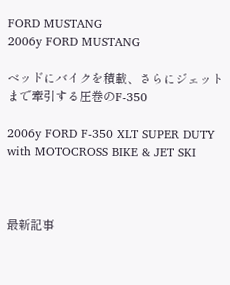FORD MUSTANG
2006y FORD MUSTANG

ベッドにバイクを積載、さらにジェットまで牽引する圧巻のF‐350

2006y FORD F-350 XLT SUPER DUTY
with MOTOCROSS BIKE & JET SKI



最新記事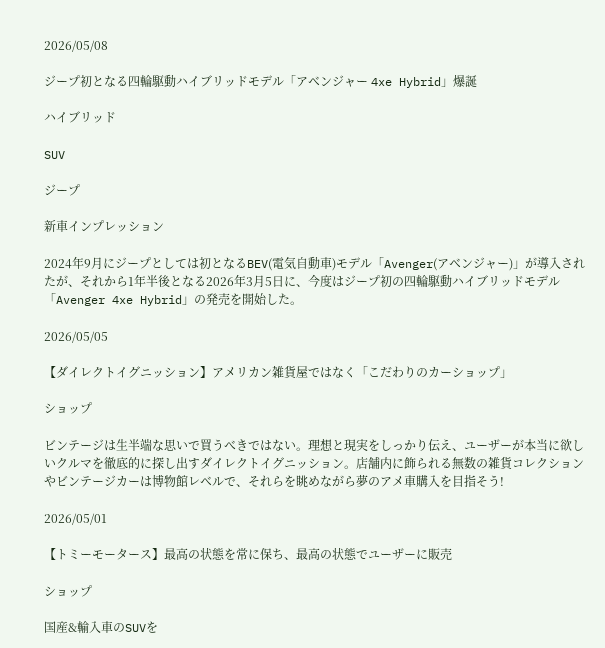2026/05/08

ジープ初となる四輪駆動ハイブリッドモデル「アベンジャー 4xe Hybrid」爆誕

ハイブリッド

SUV

ジープ

新車インプレッション

2024年9月にジープとしては初となるBEV(電気自動車)モデル「Avenger(アベンジャー)」が導入されたが、それから1年半後となる2026年3月5日に、今度はジープ初の四輪駆動ハイブリッドモデル「Avenger 4xe Hybrid」の発売を開始した。

2026/05/05

【ダイレクトイグニッション】アメリカン雑貨屋ではなく「こだわりのカーショップ」

ショップ

ビンテージは生半端な思いで買うべきではない。理想と現実をしっかり伝え、ユーザーが本当に欲しいクルマを徹底的に探し出すダイレクトイグニッション。店舗内に飾られる無数の雑貨コレクションやビンテージカーは博物館レベルで、それらを眺めながら夢のアメ車購入を目指そう!

2026/05/01

【トミーモータース】最高の状態を常に保ち、最高の状態でユーザーに販売

ショップ

国産&輸入車のSUVを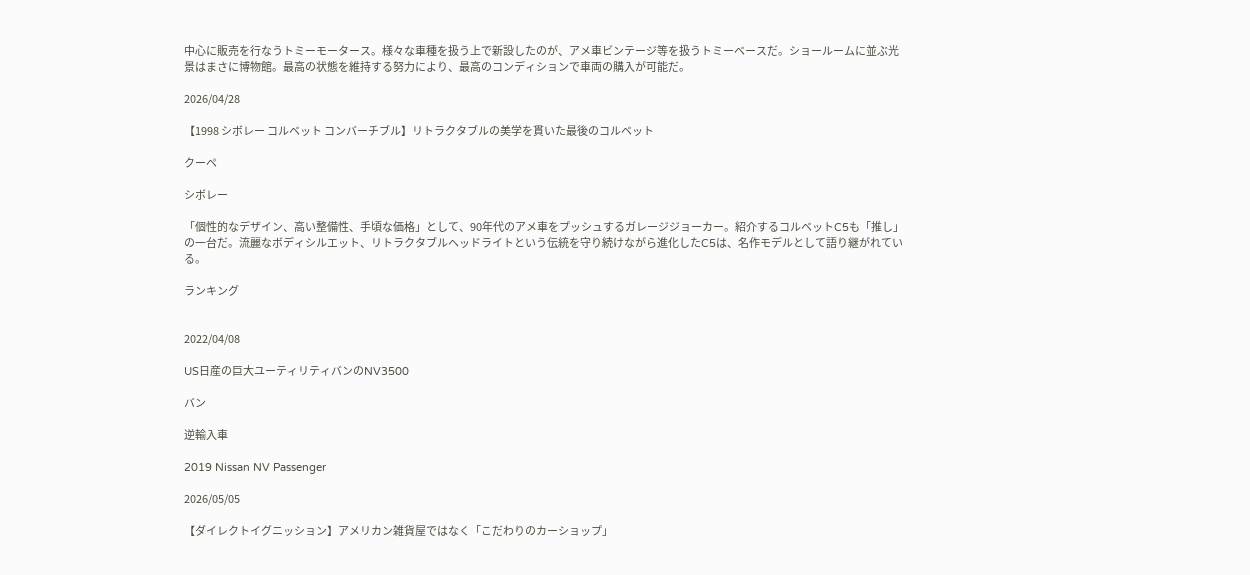中心に販売を行なうトミーモータース。様々な車種を扱う上で新設したのが、アメ車ビンテージ等を扱うトミーベースだ。ショールームに並ぶ光景はまさに博物館。最高の状態を維持する努力により、最高のコンディションで車両の購入が可能だ。

2026/04/28

【1998 シボレー コルベット コンバーチブル】リトラクタブルの美学を貫いた最後のコルベット

クーペ

シボレー

「個性的なデザイン、高い整備性、手頃な価格」として、90年代のアメ車をプッシュするガレージジョーカー。紹介するコルベットC5も「推し」の一台だ。流麗なボディシルエット、リトラクタブルヘッドライトという伝統を守り続けながら進化したC5は、名作モデルとして語り継がれている。

ランキング


2022/04/08

US日産の巨大ユーティリティバンのNV3500

バン

逆輸入車

2019 Nissan NV Passenger

2026/05/05

【ダイレクトイグニッション】アメリカン雑貨屋ではなく「こだわりのカーショップ」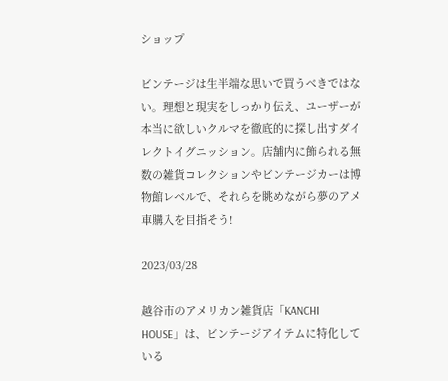ショップ

ビンテージは生半端な思いで買うべきではない。理想と現実をしっかり伝え、ユーザーが本当に欲しいクルマを徹底的に探し出すダイレクトイグニッション。店舗内に飾られる無数の雑貨コレクションやビンテージカーは博物館レベルで、それらを眺めながら夢のアメ車購入を目指そう!

2023/03/28

越谷市のアメリカン雑貨店「KANCHI HOUSE」は、ビンテージアイテムに特化している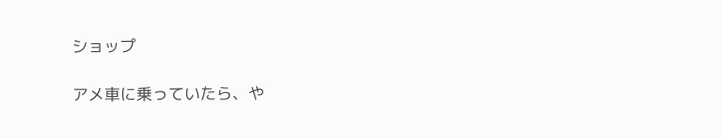ショップ

アメ車に乗っていたら、や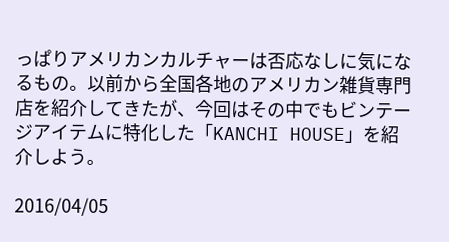っぱりアメリカンカルチャーは否応なしに気になるもの。以前から全国各地のアメリカン雑貨専門店を紹介してきたが、今回はその中でもビンテージアイテムに特化した「KANCHI HOUSE」を紹介しよう。

2016/04/05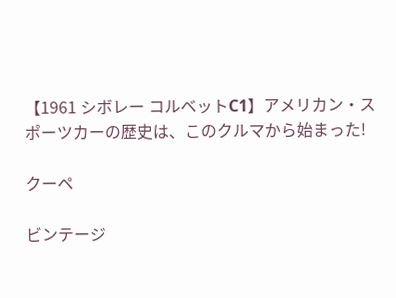【1961 シボレー コルベットC1】アメリカン・スポーツカーの歴史は、このクルマから始まった!

クーペ

ビンテージ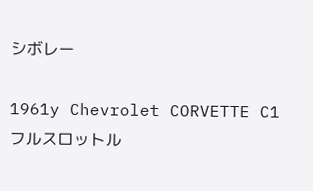シボレー

1961y Chevrolet CORVETTE C1
フルスロットル